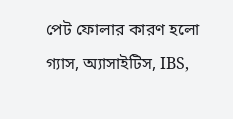পেট ফোলার কারণ হলো গ্যাস, অ্যাসাইটিস, IBS,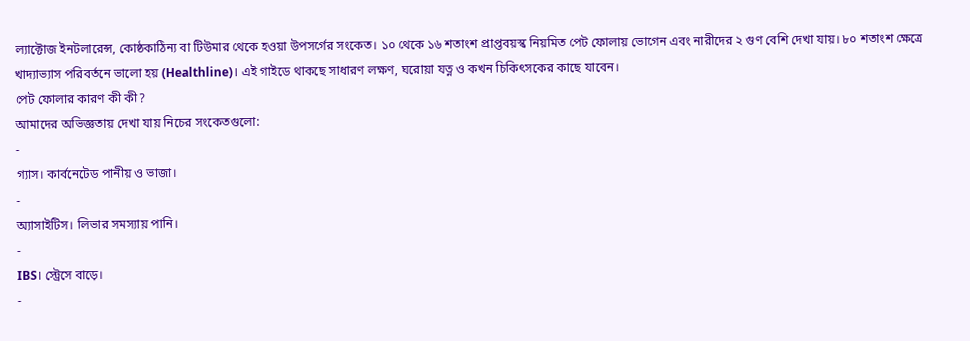ল্যাক্টোজ ইনটলারেন্স, কোষ্ঠকাঠিন্য বা টিউমার থেকে হওয়া উপসর্গের সংকেত। ১০ থেকে ১৬ শতাংশ প্রাপ্তবয়স্ক নিয়মিত পেট ফোলায় ভোগেন এবং নারীদের ২ গুণ বেশি দেখা যায়। ৮০ শতাংশ ক্ষেত্রে খাদ্যাভ্যাস পরিবর্তনে ভালো হয় (Healthline)। এই গাইডে থাকছে সাধারণ লক্ষণ, ঘরোয়া যত্ন ও কখন চিকিৎসকের কাছে যাবেন।
পেট ফোলার কারণ কী কী?
আমাদের অভিজ্ঞতায় দেখা যায় নিচের সংকেতগুলো:
-
গ্যাস। কার্বনেটেড পানীয় ও ভাজা।
-
অ্যাসাইটিস। লিভার সমস্যায় পানি।
-
IBS। স্ট্রেসে বাড়ে।
-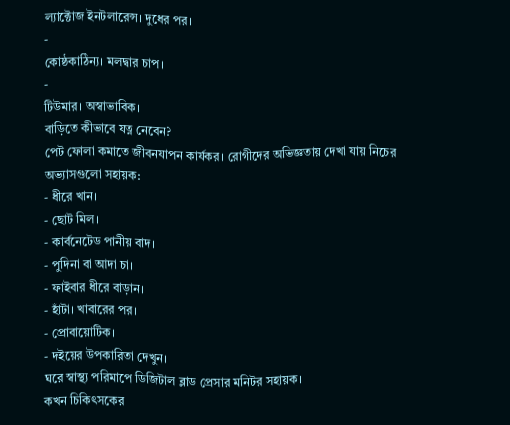ল্যাক্টোজ ইনটলারেন্স। দুধের পর।
-
কোষ্ঠকাঠিন্য। মলদ্বার চাপ।
-
টিউমার। অস্বাভাবিক।
বাড়িতে কীভাবে যত্ন নেবেন?
পেট ফোলা কমাতে জীবনযাপন কার্যকর। রোগীদের অভিজ্ঞতায় দেখা যায় নিচের অভ্যাসগুলো সহায়ক:
- ধীরে খান।
- ছোট মিল।
- কার্বনেটেড পানীয় বাদ।
- পুদিনা বা আদা চা।
- ফাইবার ধীরে বাড়ান।
- হাঁটা। খাবারের পর।
- প্রোবায়োটিক।
- দইয়ের উপকারিতা দেখুন।
ঘরে স্বাস্থ্য পরিমাপে ডিজিটাল ব্লাড প্রেসার মনিটর সহায়ক।
কখন চিকিৎসকের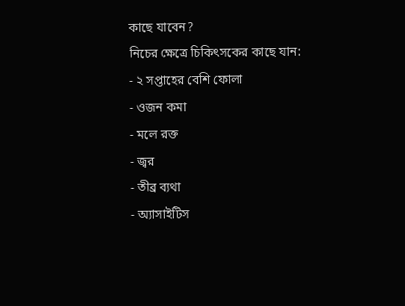কাছে যাবেন?
নিচের ক্ষেত্রে চিকিৎসকের কাছে যান:
- ২ সপ্তাহের বেশি ফোলা
- ওজন কমা
- মলে রক্ত
- জ্বর
- তীব্র ব্যথা
- অ্যাসাইটিস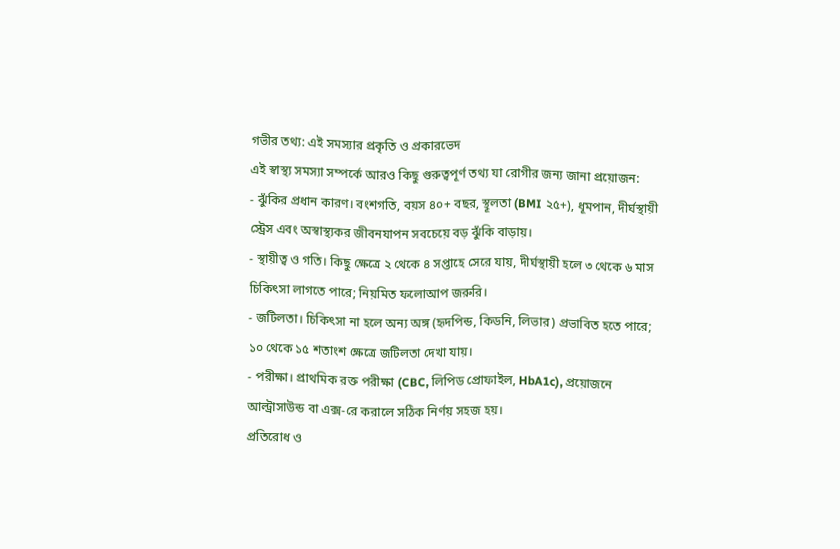গভীর তথ্য: এই সমস্যার প্রকৃতি ও প্রকারভেদ
এই স্বাস্থ্য সমস্যা সম্পর্কে আরও কিছু গুরুত্বপূর্ণ তথ্য যা রোগীর জন্য জানা প্রয়োজন:
- ঝুঁকির প্রধান কারণ। বংশগতি, বয়স ৪০+ বছর, স্থূলতা (BMI ২৫+), ধূমপান, দীর্ঘস্থায়ী স্ট্রেস এবং অস্বাস্থ্যকর জীবনযাপন সবচেয়ে বড় ঝুঁকি বাড়ায়।
- স্থায়ীত্ব ও গতি। কিছু ক্ষেত্রে ২ থেকে ৪ সপ্তাহে সেরে যায়, দীর্ঘস্থায়ী হলে ৩ থেকে ৬ মাস চিকিৎসা লাগতে পারে; নিয়মিত ফলোআপ জরুরি।
- জটিলতা। চিকিৎসা না হলে অন্য অঙ্গ (হৃদপিন্ড, কিডনি, লিভার) প্রভাবিত হতে পারে; ১০ থেকে ১৫ শতাংশ ক্ষেত্রে জটিলতা দেখা যায়।
- পরীক্ষা। প্রাথমিক রক্ত পরীক্ষা (CBC, লিপিড প্রোফাইল, HbA1c), প্রয়োজনে আল্ট্রাসাউন্ড বা এক্স-রে করালে সঠিক নির্ণয় সহজ হয়।
প্রতিরোধ ও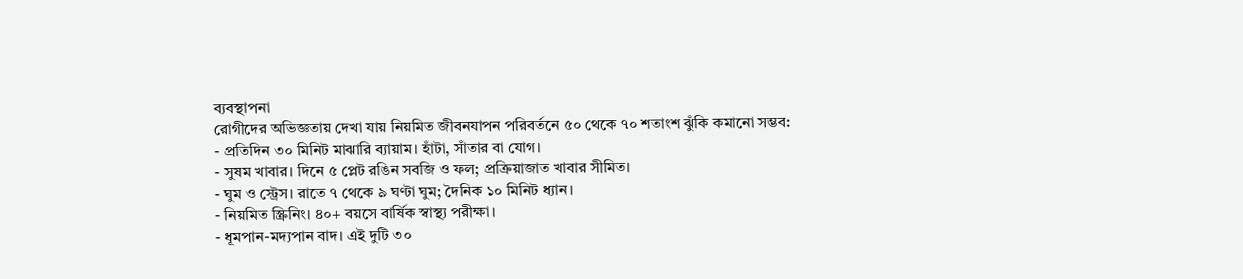ব্যবস্থাপনা
রোগীদের অভিজ্ঞতায় দেখা যায় নিয়মিত জীবনযাপন পরিবর্তনে ৫০ থেকে ৭০ শতাংশ ঝুঁকি কমানো সম্ভব:
- প্রতিদিন ৩০ মিনিট মাঝারি ব্যায়াম। হাঁটা, সাঁতার বা যোগ।
- সুষম খাবার। দিনে ৫ প্লেট রঙিন সবজি ও ফল; প্রক্রিয়াজাত খাবার সীমিত।
- ঘুম ও স্ট্রেস। রাতে ৭ থেকে ৯ ঘণ্টা ঘুম; দৈনিক ১০ মিনিট ধ্যান।
- নিয়মিত স্ক্রিনিং। ৪০+ বয়সে বার্ষিক স্বাস্থ্য পরীক্ষা।
- ধূমপান-মদ্যপান বাদ। এই দুটি ৩০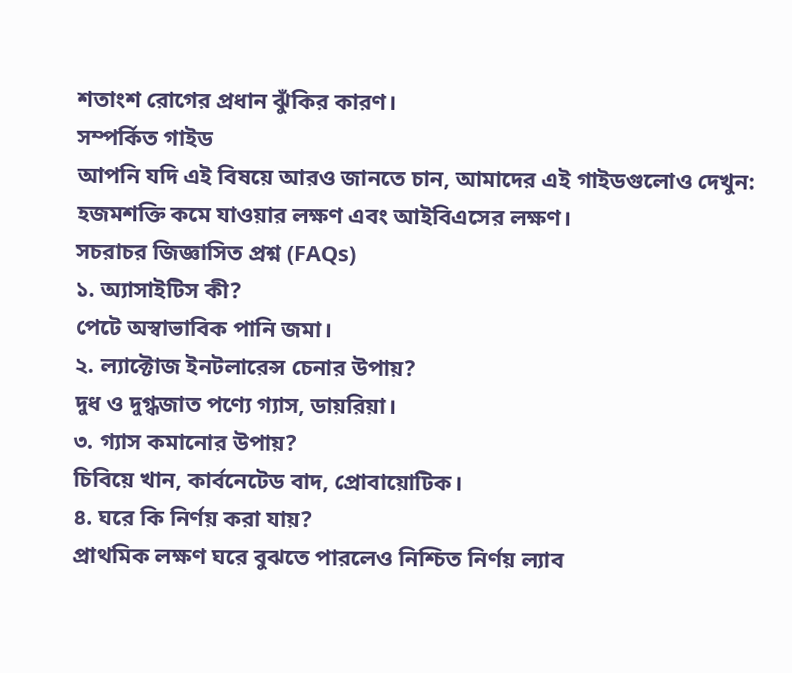শতাংশ রোগের প্রধান ঝুঁকির কারণ।
সম্পর্কিত গাইড
আপনি যদি এই বিষয়ে আরও জানতে চান, আমাদের এই গাইডগুলোও দেখুন: হজমশক্তি কমে যাওয়ার লক্ষণ এবং আইবিএসের লক্ষণ।
সচরাচর জিজ্ঞাসিত প্রশ্ন (FAQs)
১. অ্যাসাইটিস কী?
পেটে অস্বাভাবিক পানি জমা।
২. ল্যাক্টোজ ইনটলারেন্স চেনার উপায়?
দুধ ও দুগ্ধজাত পণ্যে গ্যাস, ডায়রিয়া।
৩. গ্যাস কমানোর উপায়?
চিবিয়ে খান, কার্বনেটেড বাদ, প্রোবায়োটিক।
৪. ঘরে কি নির্ণয় করা যায়?
প্রাথমিক লক্ষণ ঘরে বুঝতে পারলেও নিশ্চিত নির্ণয় ল্যাব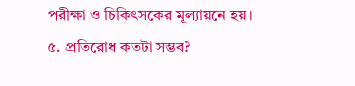পরীক্ষা ও চিকিৎসকের মূল্যায়নে হয়।
৫. প্রতিরোধ কতটা সম্ভব?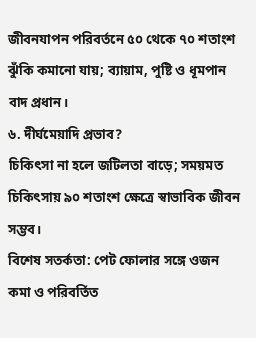জীবনযাপন পরিবর্তনে ৫০ থেকে ৭০ শতাংশ ঝুঁকি কমানো যায়; ব্যায়াম, পুষ্টি ও ধূমপান বাদ প্রধান।
৬. দীর্ঘমেয়াদি প্রভাব?
চিকিৎসা না হলে জটিলতা বাড়ে; সময়মত চিকিৎসায় ৯০ শতাংশ ক্ষেত্রে স্বাভাবিক জীবন সম্ভব।
বিশেষ সতর্কতা: পেট ফোলার সঙ্গে ওজন কমা ও পরিবর্তিত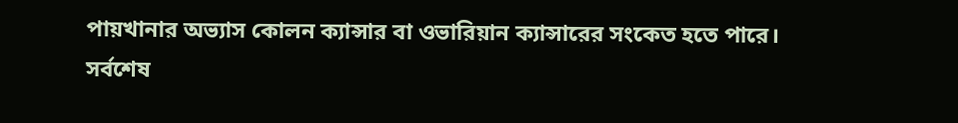পায়খানার অভ্যাস কোলন ক্যান্সার বা ওভারিয়ান ক্যান্সারের সংকেত হতে পারে।
সর্বশেষ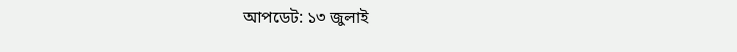আপডেট: ১৩ জুলাই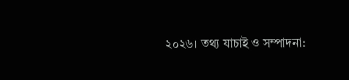২০২৬। তথ্য যাচাই ও সম্পাদনা: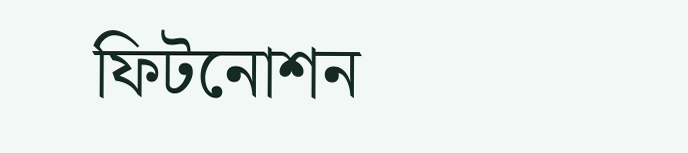ফিটনোশন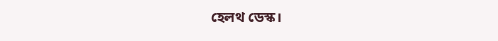হেলথ ডেস্ক।